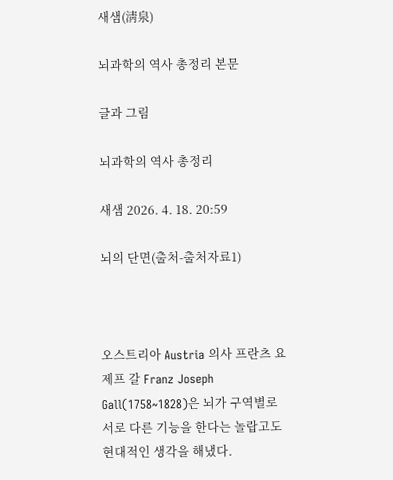새샘(淸泉)

뇌과학의 역사 총정리 본문

글과 그림

뇌과학의 역사 총정리

새샘 2026. 4. 18. 20:59

뇌의 단면(출처-출처자료1)



오스트리아 Austria 의사 프란츠 요제프 갈 Franz Joseph Gall(1758~1828)은 뇌가 구역별로 서로 다른 기능을 한다는 놀랍고도 현대적인 생각을 해냈다.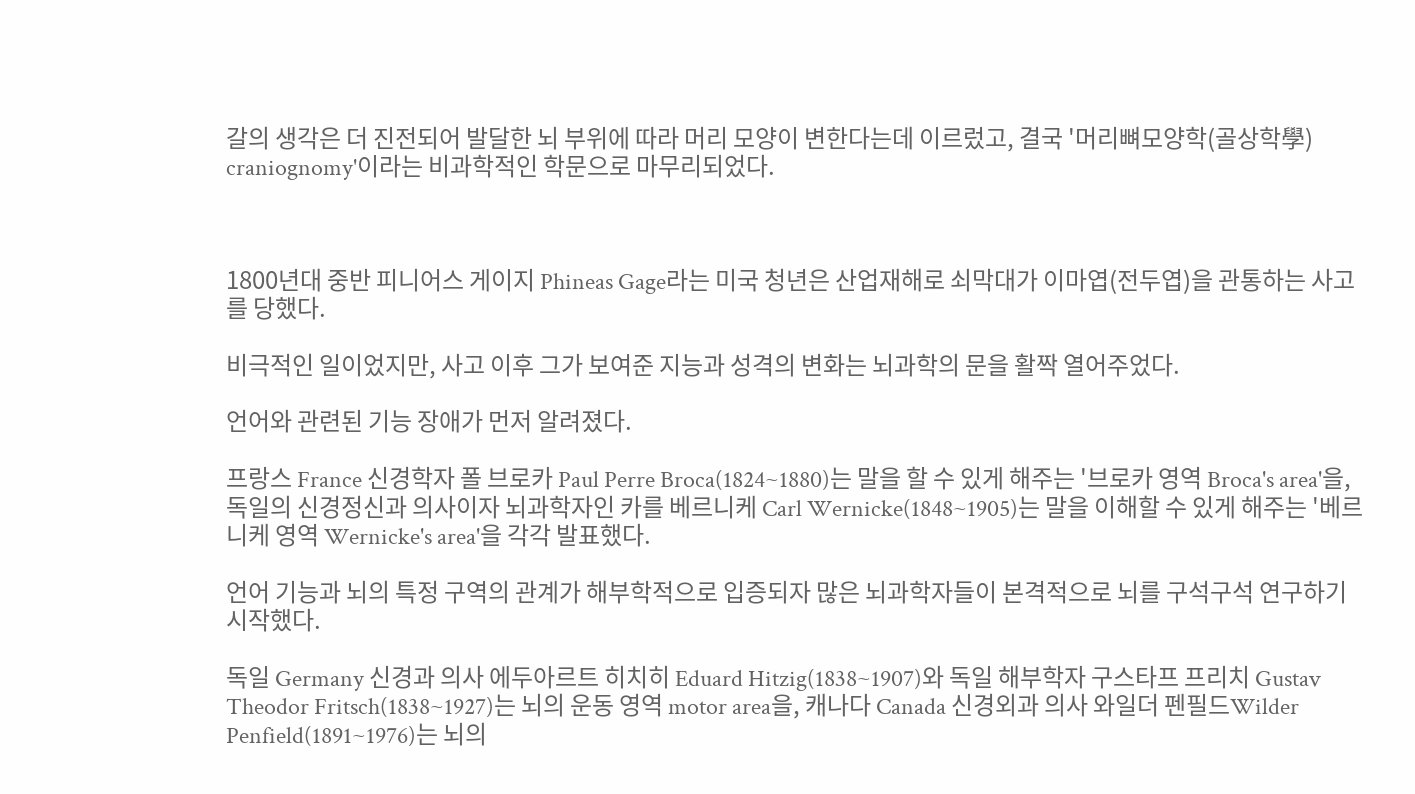갈의 생각은 더 진전되어 발달한 뇌 부위에 따라 머리 모양이 변한다는데 이르렀고, 결국 '머리뼈모양학(골상학學) craniognomy'이라는 비과학적인 학문으로 마무리되었다.



1800년대 중반 피니어스 게이지 Phineas Gage라는 미국 청년은 산업재해로 쇠막대가 이마엽(전두엽)을 관통하는 사고를 당했다.

비극적인 일이었지만, 사고 이후 그가 보여준 지능과 성격의 변화는 뇌과학의 문을 활짝 열어주었다.

언어와 관련된 기능 장애가 먼저 알려졌다.

프랑스 France 신경학자 폴 브로카 Paul Perre Broca(1824~1880)는 말을 할 수 있게 해주는 '브로카 영역 Broca's area'을, 독일의 신경정신과 의사이자 뇌과학자인 카를 베르니케 Carl Wernicke(1848~1905)는 말을 이해할 수 있게 해주는 '베르니케 영역 Wernicke's area'을 각각 발표했다.

언어 기능과 뇌의 특정 구역의 관계가 해부학적으로 입증되자 많은 뇌과학자들이 본격적으로 뇌를 구석구석 연구하기 시작했다.

독일 Germany 신경과 의사 에두아르트 히치히 Eduard Hitzig(1838~1907)와 독일 해부학자 구스타프 프리치 Gustav Theodor Fritsch(1838~1927)는 뇌의 운동 영역 motor area을, 캐나다 Canada 신경외과 의사 와일더 펜필드Wilder Penfield(1891~1976)는 뇌의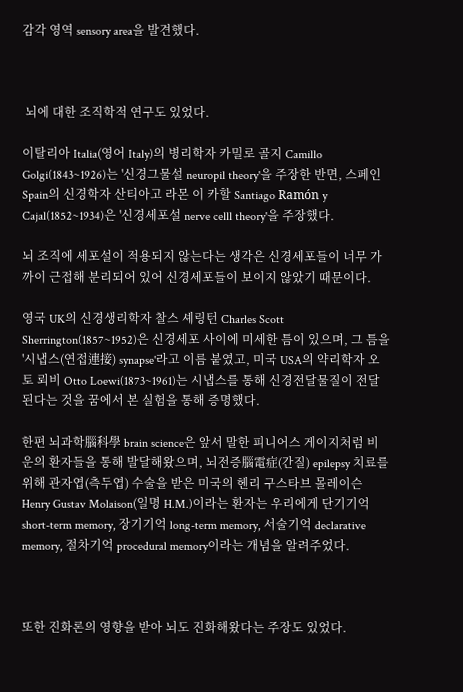감각 영역 sensory area을 발견했다.



 뇌에 대한 조직학적 연구도 있었다.

이탈리아 Italia(영어 Italy)의 병리학자 카밀로 골지 Camillo Golgi(1843~1926)는 '신경그물설 neuropil theory'을 주장한 반면, 스페인  Spain의 신경학자 산티아고 라몬 이 카할 Santiago Ramón y Cajal(1852~1934)은 '신경세포설 nerve celll theory'을 주장했다.

뇌 조직에 세포설이 적용되지 않는다는 생각은 신경세포들이 너무 가까이 근접해 분리되어 있어 신경세포들이 보이지 않았기 때문이다.

영국 UK의 신경생리학자 찰스 셰링턴 Charles Scott Sherrington(1857~1952)은 신경세포 사이에 미세한 틈이 있으며, 그 틈을 '시냅스(연접連接) synapse'라고 이름 붙였고, 미국 USA의 약리학자 오토 뢰비 Otto Loewi(1873~1961)는 시냅스를 통해 신경전달물질이 전달된다는 것을 꿈에서 본 실험을 통해 증명했다.

한편 뇌과학腦科學 brain science은 앞서 말한 피니어스 게이지처럼 비운의 환자들을 통해 발달해왔으며, 뇌전증腦電症(간질) epilepsy 치료를 위해 관자엽(측두엽) 수술을 받은 미국의 헨리 구스타브 몰레이슨 Henry Gustav Molaison(일명 H.M.)이라는 환자는 우리에게 단기기억 short-term memory, 장기기억 long-term memory, 서술기억 declarative memory, 절차기억 procedural memory이라는 개념을 알려주었다.



또한 진화론의 영향을 받아 뇌도 진화해왔다는 주장도 있었다.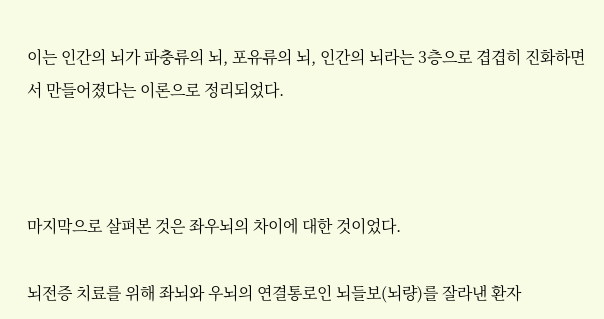이는 인간의 뇌가 파충류의 뇌, 포유류의 뇌, 인간의 뇌라는 3층으로 겹겹히 진화하면서 만들어졌다는 이론으로 정리되었다.



마지막으로 살펴본 것은 좌우뇌의 차이에 대한 것이었다.

뇌전증 치료를 위해 좌뇌와 우뇌의 연결통로인 뇌들보(뇌량)를 잘라낸 환자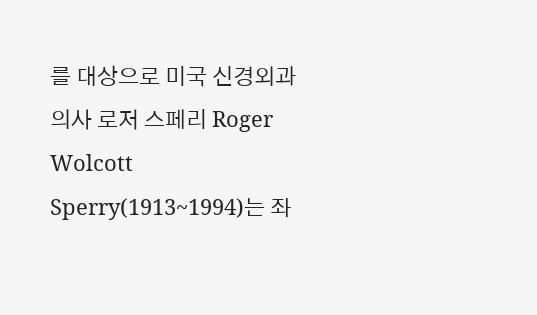를 대상으로 미국 신경외과 의사 로저 스페리 Roger Wolcott Sperry(1913~1994)는 좌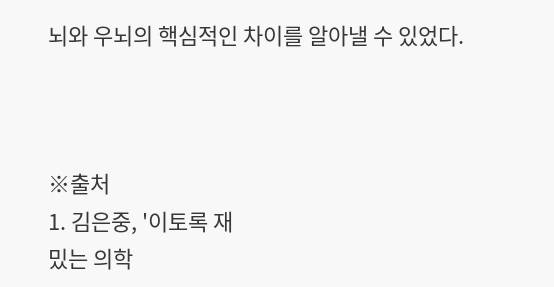뇌와 우뇌의 핵심적인 차이를 알아낼 수 있었다.



※출처
1. 김은중, '이토록 재
밌는 의학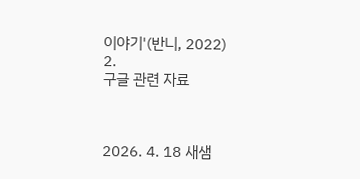이야기'(반니, 2022)
2.
구글 관련 자료



2026. 4. 18 새샘